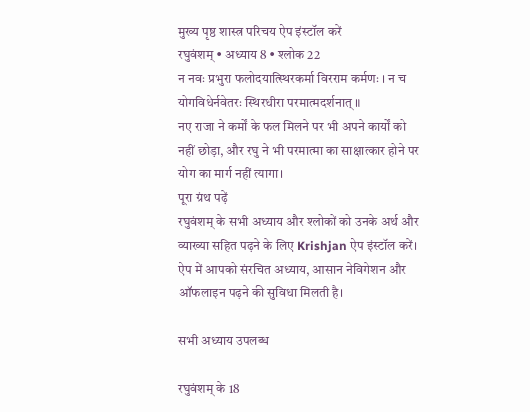मुख्य पृष्ठ शास्त्र परिचय ऐप इंस्टॉल करें
रघुवंशम् • अध्याय 8 • श्लोक 22
न नवः प्रभुरा फलोदयात्स्थिरकर्मा विरराम कर्मणः । न च योगविधेर्नवेतरः स्थिरधीरा परमात्मदर्शनात् ॥
नए राजा ने कर्मों के फल मिलने पर भी अपने कार्यों को नहीं छोड़ा, और रघु ने भी परमात्मा का साक्षात्कार होने पर योग का मार्ग नहीं त्यागा।
पूरा ग्रंथ पढ़ें
रघुवंशम् के सभी अध्याय और श्लोकों को उनके अर्थ और व्याख्या सहित पढ़ने के लिए Krishjan ऐप इंस्टॉल करें। ऐप में आपको संरचित अध्याय, आसान नेविगेशन और ऑफलाइन पढ़ने की सुविधा मिलती है।

सभी अध्याय उपलब्ध

रघुवंशम् के 18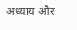अध्याय और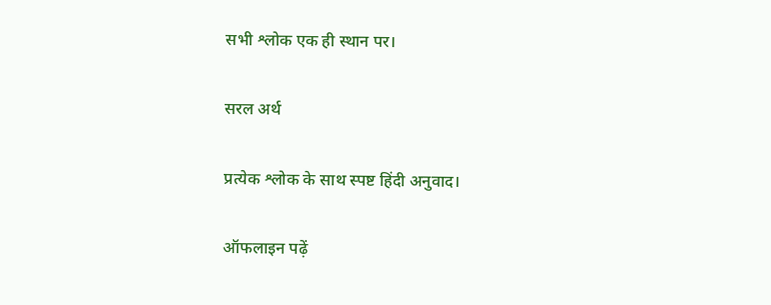सभी श्लोक एक ही स्थान पर।

सरल अर्थ

प्रत्येक श्लोक के साथ स्पष्ट हिंदी अनुवाद।

ऑफलाइन पढ़ें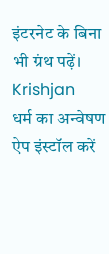इंटरनेट के बिना भी ग्रंथ पढ़ें।
Krishjan
धर्म का अन्वेषण
ऐप इंस्टॉल करें